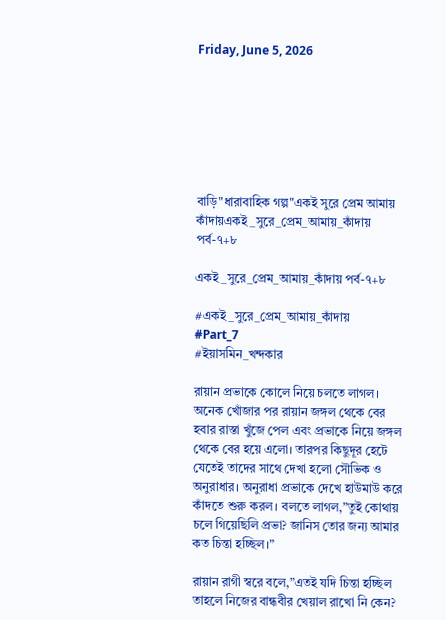Friday, June 5, 2026







বাড়ি"ধারাবাহিক গল্প"একই সুরে প্রেম আমায় কাঁদায়একই_সুরে_প্রেম_আমায়_কাঁদায় পর্ব-৭+৮

একই_সুরে_প্রেম_আমায়_কাঁদায় পর্ব-৭+৮

#একই_সুরে_প্রেম_আমায়_কাঁদায়
#Part_7
#ইয়াসমিন_খন্দকার

রায়ান প্রভাকে কোলে নিয়ে চলতে লাগল। অনেক খোঁজার পর রায়ান জঙ্গল থেকে বের হবার রাস্তা খুঁজে পেল এবং প্রভাকে নিয়ে জঙ্গল থেকে বের হয়ে এলো। তারপর কিছুদূর হেটে যেতেই তাদের সাথে দেখা হলো সৌভিক ও অনুরাধার। অনুরাধা প্রভাকে দেখে হাউমাউ করে কাঁদতে শুরু করল। বলতে লাগল,”তুই কোথায় চলে গিয়েছিলি প্রভা? জানিস তোর জন্য আমার কত চিন্তা হচ্ছিল।”

রায়ান রাগী স্বরে বলে,”এতই যদি চিন্তা হচ্ছিল তাহলে নিজের বান্ধবীর খেয়াল রাখো নি কেন?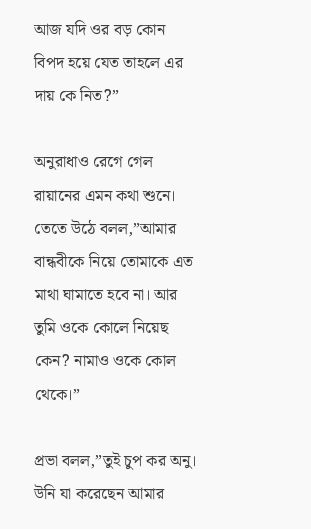আজ যদি ওর বড় কোন বিপদ হয়ে যেত তাহলে এর দায় কে নিত?”

অনুরাধাও রেগে গেল রায়ানের এমন কথা শুনে। তেতে উঠে বলল,”আমার বান্ধবীকে নিয়ে তোমাকে এত মাথা ঘামাতে হবে না। আর তুমি ওকে কোলে নিয়েছ কেন? নামাও ওকে কোল থেকে।”

প্রভা বলল,”তুই চুপ কর অনু। উনি যা করেছেন আমার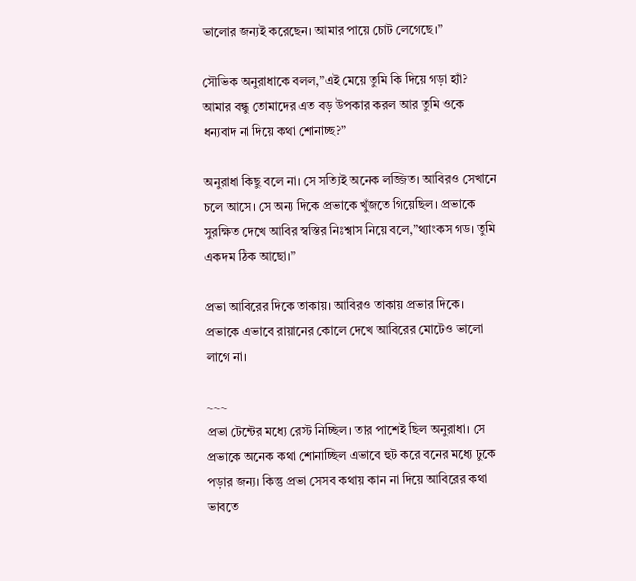ভালোর জন্যই করেছেন। আমার পায়ে চোট লেগেছে।”

সৌভিক অনুরাধাকে বলল,”এই মেয়ে তুমি কি দিয়ে গড়া হ্যাঁ? আমার বন্ধু তোমাদের এত বড় উপকার করল আর তুমি ওকে ধন্যবাদ না দিয়ে কথা শোনাচ্ছ?”

অনুরাধা কিছু বলে না। সে সত্যিই অনেক লজ্জিত। আবিরও সেখানে চলে আসে। সে অন্য দিকে প্রভাকে খুঁজতে গিয়েছিল। প্রভাকে সুরক্ষিত দেখে আবির স্বস্তির নিঃশ্বাস নিয়ে বলে,”থ্যাংকস গড। তুমি একদম ঠিক আছো।”

প্রভা আবিরের দিকে তাকায়। আবিরও তাকায় প্রভার দিকে। প্রভাকে এভাবে রায়ানের কোলে দেখে আবিরের মোটেও ভালো লাগে না।

~~~
প্রভা টেন্টের মধ্যে রেস্ট নিচ্ছিল। তার পাশেই ছিল অনুরাধা। সে প্রভাকে অনেক কথা শোনাচ্ছিল এভাবে হুট করে বনের মধ্যে ঢুকে পড়ার জন্য। কিন্তু প্রভা সেসব কথায় কান না দিয়ে আবিরের কথা ভাবতে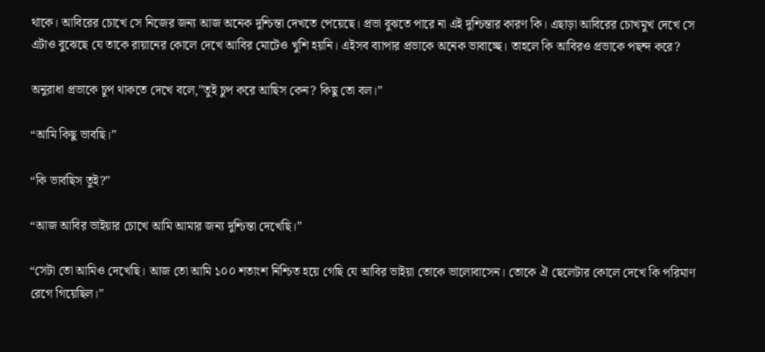থাকে। আবিরের চোখে সে নিজের জন্য আজ অনেক দুশ্চিন্তা দেখতে পেয়েছে। প্রভা বুঝতে পারে না এই দুশ্চিন্তার কারণ কি। এছাড়া আবিরের চোখমুখ দেখে সে এটাও বুঝেছে যে তাকে রায়ানের কোলে দেখে আবির মোটেও খুশি হয়নি। এইসব ব্যাপার প্রভাকে অনেক ভাবাচ্ছে। তাহলে কি আবিরও প্রভাকে পছন্দ করে?

অনুরাধা প্রভাকে চুপ থাকতে দেখে বলে,”তুই চুপ করে আছিস কেন? কিছু তো বল।”

“আমি কিছু ভাবছি।”

“কি ভাবছিস তুই?”

“আজ আবির ভাইয়ার চোখে আমি আমার জন্য দুশ্চিন্তা দেখেছি।”

“সেটা তো আমিও দেখেছি। আজ তো আমি ১০০ শতাংশ নিশ্চিত হয়ে গেছি যে আবির ভাইয়া তোকে ভালোবাসেন। তোকে ঐ ছেলেটার কোলে দেখে কি পরিমাণ রেগে গিয়েছিল।”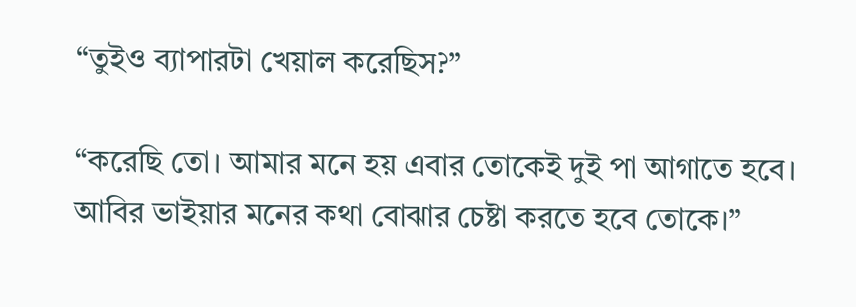“তুইও ব্যাপারটা খেয়াল করেছিস?”

“করেছি তো। আমার মনে হয় এবার তোকেই দুই পা আগাতে হবে। আবির ভাইয়ার মনের কথা বোঝার চেষ্টা করতে হবে তোকে।”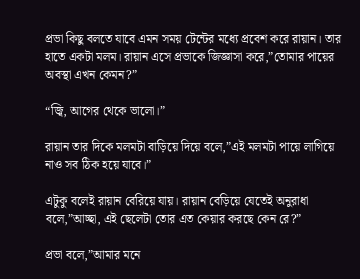প্রভা কিছু বলতে যাবে এমন সময় টেন্টের মধ্যে প্রবেশ করে রায়ান। তার হাতে একটা মলম। রায়ান এসে প্রভাকে জিজ্ঞাসা করে,”তোমার পায়ের অবস্থা এখন কেমন?”

“জ্বি, আগের থেকে ভালো।”

রায়ান তার দিকে মলমটা বাড়িয়ে দিয়ে বলে,”এই মলমটা পায়ে লাগিয়ে নাও সব ঠিক হয়ে যাবে।”

এটুকু বলেই রায়ান বেরিয়ে যায়। রায়ান বেড়িয়ে যেতেই অনুরাধা বলে,”আচ্ছা, এই ছেলেটা তোর এত কেয়ার করছে কেন রে?”

প্রভা বলে,”আমার মনে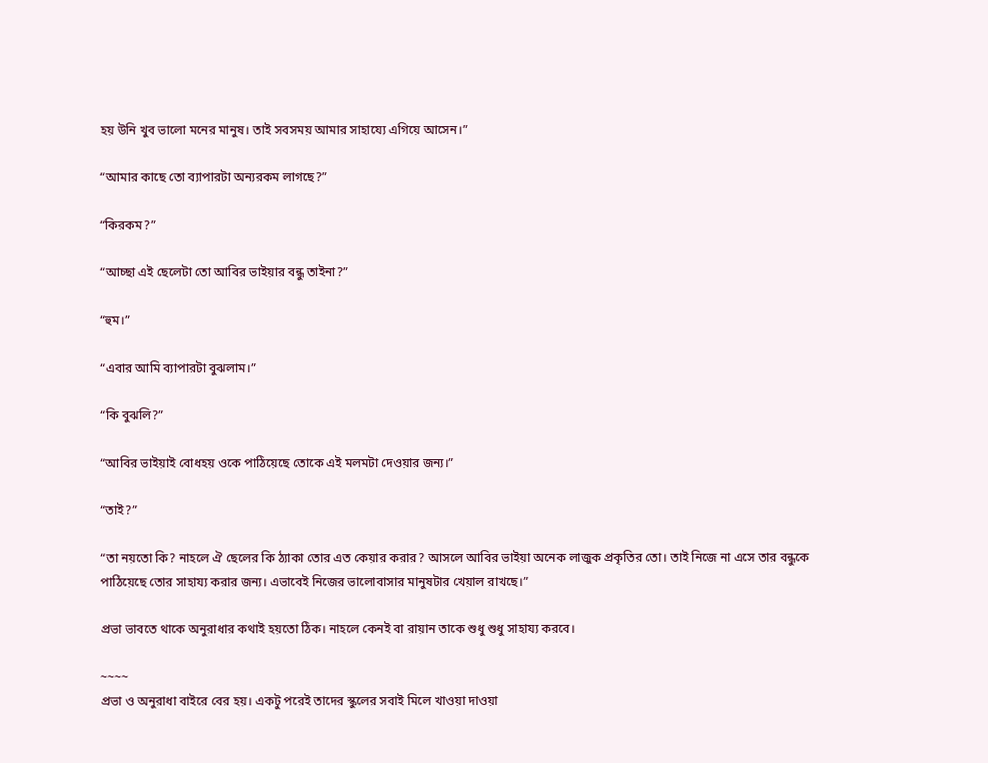হয় উনি খুব ভালো মনের মানুষ। তাই সবসময় আমার সাহায্যে এগিয়ে আসেন।”

“আমার কাছে তো ব্যাপারটা অন্যরকম লাগছে?”

“কিরকম?”

“আচ্ছা এই ছেলেটা তো আবির ভাইয়ার বন্ধু তাইনা?”

“হুম।”

“এবার আমি ব্যাপারটা বুঝলাম।”

“কি বুঝলি?”

“আবির ভাইয়াই বোধহয় ওকে পাঠিয়েছে তোকে এই মলমটা দেওয়ার জন্য।”

“তাই?”

“তা নয়তো কি? নাহলে ঐ ছেলের কি ঠ্যাকা তোর এত কেয়ার করার? আসলে আবির ভাইয়া অনেক লাজুক প্রকৃতির তো। তাই নিজে না এসে তার বন্ধুকে পাঠিয়েছে তোর সাহায্য করার জন্য। এভাবেই নিজের ভালোবাসার মানুষটার খেয়াল রাখছে।”

প্রভা ভাবতে থাকে অনুরাধার কথাই হয়তো ঠিক। নাহলে কেনই বা রায়ান তাকে শুধু শুধু সাহায্য করবে।

~~~~
প্রভা ও অনুরাধা বাইরে বের হয়। একটু পরেই তাদের স্কুলের সবাই মিলে খাওয়া দাওয়া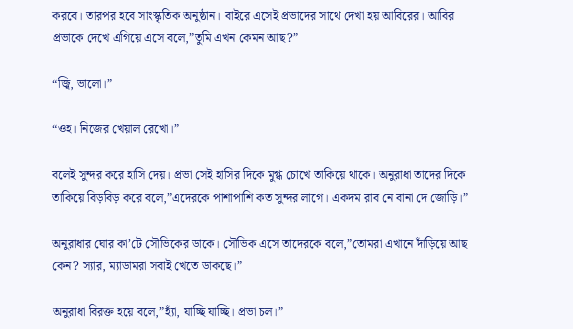করবে। তারপর হবে সাংস্কৃতিক অনুষ্ঠান। বাইরে এসেই প্রভাদের সাথে দেখা হয় আবিরের। আবির প্রভাকে দেখে এগিয়ে এসে বলে,”তুমি এখন কেমন আছ?”

“জ্বি, ভালো।”

“ওহ। নিজের খেয়াল রেখো।”

বলেই সুন্দর করে হাসি দেয়। প্রভা সেই হাসির দিকে মুগ্ধ চোখে তাকিয়ে থাকে। অনুরাধা তাদের দিকে তাকিয়ে বিড়বিড় করে বলে,”এদেরকে পাশাপাশি কত সুন্দর লাগে। একদম রাব নে বানা দে জোড়ি।”

অনুরাধার ঘোর কা’টে সৌভিকের ডাকে। সৌভিক এসে তাদেরকে বলে,”তোমরা এখানে দাঁড়িয়ে আছ কেন? স্যার, ম্যাডামরা সবাই খেতে ডাকছে।”

অনুরাধা বিরক্ত হয়ে বলে,”হ্যাঁ, যাচ্ছি যাচ্ছি। প্রভা চল।”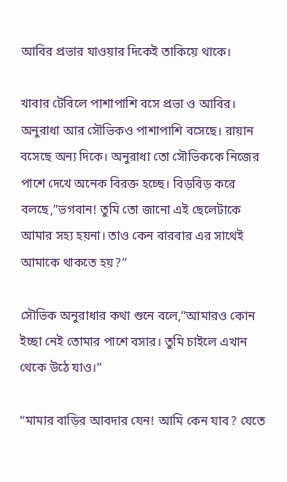আবির প্রভার যাওয়ার দিকেই তাকিয়ে থাকে।

খাবার টেবিলে পাশাপাশি বসে প্রভা ও আবির। অনুরাধা আর সৌভিকও পাশাপাশি বসেছে। রায়ান বসেছে অন্য দিকে। অনুরাধা তো সৌভিককে নিজের পাশে দেখে অনেক বিরক্ত হচ্ছে। বিড়বিড় করে বলছে,”ভগবান! তুমি তো জানো এই ছেলেটাকে আমার সহ্য হয়না। তাও কেন বারবার এর সাথেই আমাকে থাকতে হয়?”

সৌভিক অনুরাধার কথা শুনে বলে,”আমারও কোন ইচ্ছা নেই তোমার পাশে বসার। তুমি চাইলে এখান থেকে উঠে যাও।”

“মামার বাড়ির আবদার যেন! আমি কেন যাব? যেতে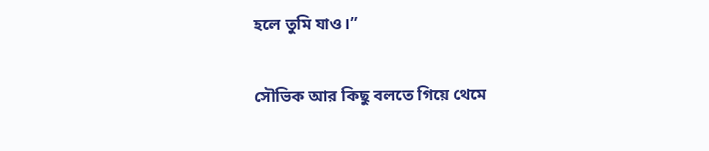হলে তুমি যাও।”

সৌভিক আর কিছু বলতে গিয়ে থেমে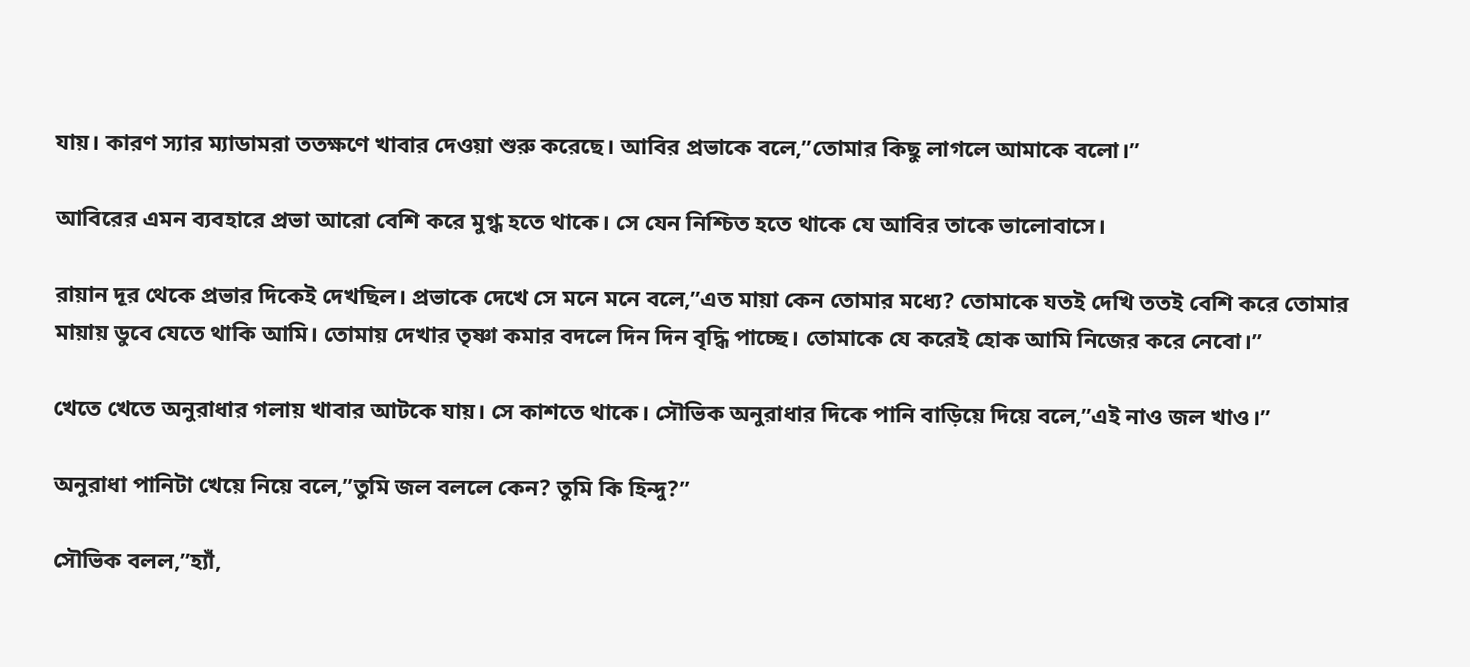যায়। কারণ স্যার ম্যাডামরা ততক্ষণে খাবার দেওয়া শুরু করেছে। আবির প্রভাকে বলে,”তোমার কিছু লাগলে আমাকে বলো।”

আবিরের এমন ব্যবহারে প্রভা আরো বেশি করে মুগ্ধ হতে থাকে। সে যেন নিশ্চিত হতে থাকে যে আবির তাকে ভালোবাসে।

রায়ান দূর থেকে প্রভার দিকেই দেখছিল। প্রভাকে দেখে সে মনে মনে বলে,”এত মায়া কেন তোমার মধ্যে? তোমাকে যতই দেখি ততই বেশি করে তোমার মায়ায় ডুবে যেতে থাকি আমি। তোমায় দেখার তৃষ্ণা কমার বদলে দিন দিন বৃদ্ধি পাচ্ছে। তোমাকে যে করেই হোক আমি নিজের করে নেবো।”

খেতে খেতে অনুরাধার গলায় খাবার আটকে যায়। সে কাশতে থাকে। সৌভিক অনুরাধার দিকে পানি বাড়িয়ে দিয়ে বলে,”এই নাও জল খাও।”

অনুরাধা পানিটা খেয়ে নিয়ে বলে,”তুমি জল বললে কেন? তুমি কি হিন্দু?”

সৌভিক বলল,”হ্যাঁ,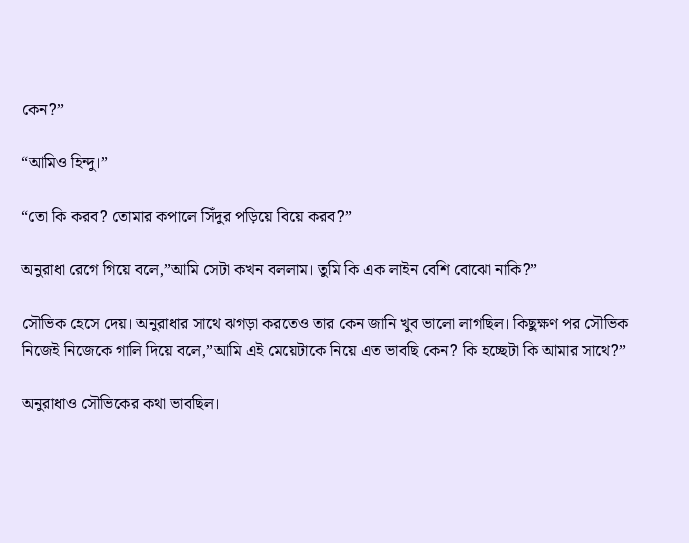কেন?”

“আমিও হিন্দু।”

“তো কি করব? তোমার কপালে সিঁদুর পড়িয়ে বিয়ে করব?”

অনুরাধা রেগে গিয়ে বলে,”আমি সেটা কখন বললাম। তুমি কি এক লাইন বেশি বোঝো নাকি?”

সৌভিক হেসে দেয়। অনুরাধার সাথে ঝগড়া করতেও তার কেন জানি খুব ভালো লাগছিল। কিছুক্ষণ পর সৌভিক নিজেই নিজেকে গালি দিয়ে বলে,”আমি এই মেয়েটাকে নিয়ে এত ভাবছি কেন? কি হচ্ছেটা কি আমার সাথে?”

অনুরাধাও সৌভিকের কথা ভাবছিল।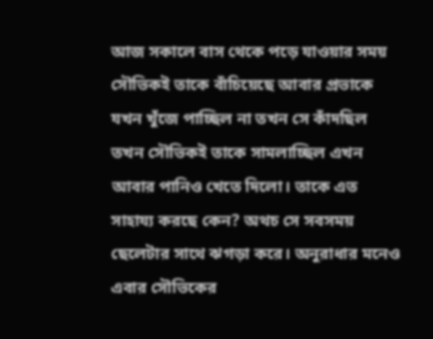আজ সকালে বাস থেকে পড়ে যাওয়ার সময় সৌভিকই তাকে বাঁচিয়েছে আবার প্রভাকে যখন খুঁজে পাচ্ছিল না তখন সে কাঁদছিল তখন সৌভিকই তাকে সামলাচ্ছিল এখন আবার পানিও খেতে দিলো। তাকে এত সাহায্য করছে কেন? অথচ সে সবসময় ছেলেটার সাথে ঝগড়া করে। অনুরাধার মনেও এবার সৌভিকের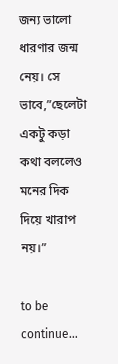জন্য ভালো ধারণার জন্ম নেয়। সে ভাবে,”ছেলেটা একটু কড়া কথা বললেও মনের দিক দিয়ে খারাপ নয়।”

to be continue…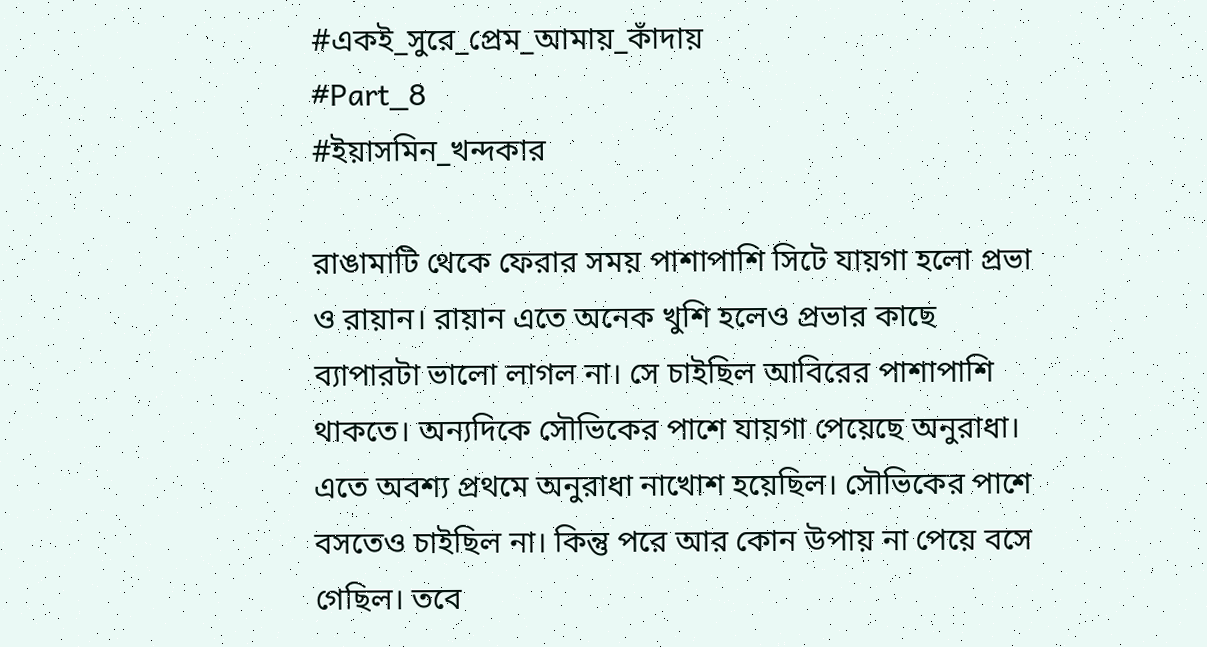#একই_সুরে_প্রেম_আমায়_কাঁদায়
#Part_8
#ইয়াসমিন_খন্দকার

রাঙামাটি থেকে ফেরার সময় পাশাপাশি সিটে যায়গা হলো প্রভা ও রায়ান। রায়ান এতে অনেক খুশি হলেও প্রভার কাছে ব্যাপারটা ভালো লাগল না। সে চাইছিল আবিরের পাশাপাশি থাকতে। অন্যদিকে সৌভিকের পাশে যায়গা পেয়েছে অনুরাধা। এতে অবশ্য প্রথমে অনুরাধা নাখোশ হয়েছিল। সৌভিকের পাশে বসতেও চাইছিল না। কিন্তু পরে আর কোন উপায় না পেয়ে বসে গেছিল। তবে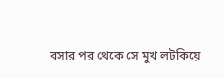বসার পর থেকে সে মুখ লটকিয়ে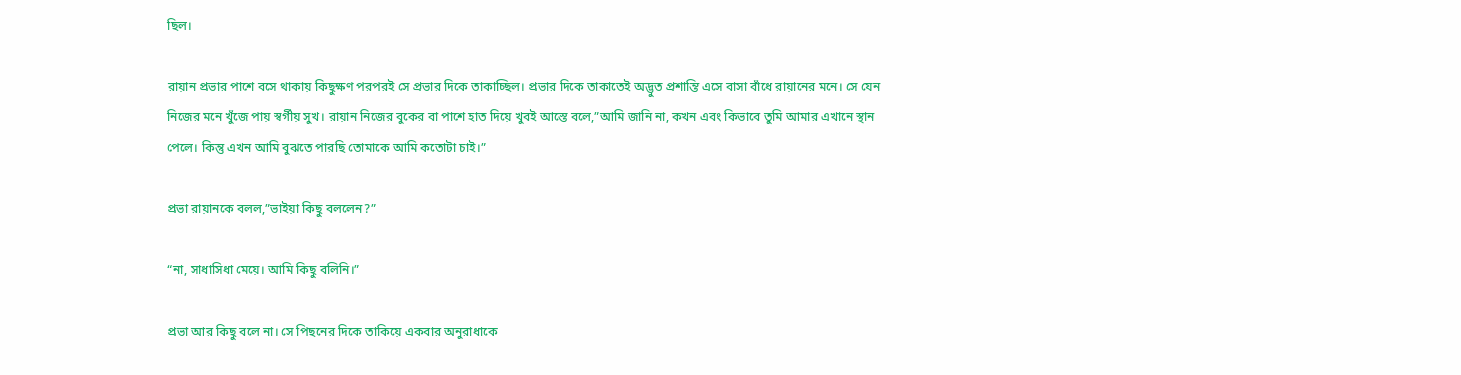ছিল।

রায়ান প্রভার পাশে বসে থাকায় কিছুক্ষণ পরপরই সে প্রভার দিকে তাকাচ্ছিল। প্রভার দিকে তাকাতেই অদ্ভুত প্রশান্তি এসে বাসা বাঁধে রায়ানের মনে। সে যেন নিজের মনে খুঁজে পায় স্বর্গীয় সুখ। রায়ান নিজের বুকের বা পাশে হাত দিয়ে খুবই আস্তে বলে,”আমি জানি না, কখন এবং কিভাবে তুমি আমার এখানে স্থান পেলে। কিন্তু এখন আমি বুঝতে পারছি তোমাকে আমি কতোটা চাই।”

প্রভা রায়ানকে বলল,”ভাইয়া কিছু বললেন?”

“না, সাধাসিধা মেয়ে। আমি কিছু বলিনি।”

প্রভা আর কিছু বলে না। সে পিছনের দিকে তাকিয়ে একবার অনুরাধাকে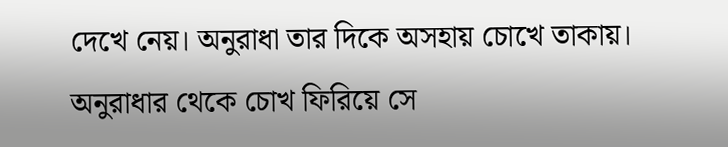দেখে নেয়। অনুরাধা তার দিকে অসহায় চোখে তাকায়। অনুরাধার থেকে চোখ ফিরিয়ে সে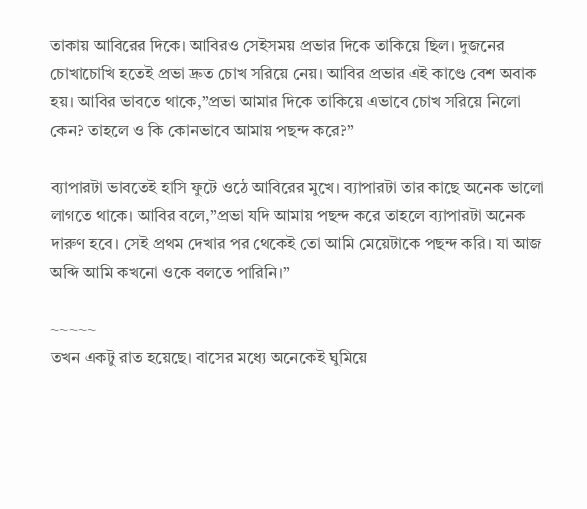তাকায় আবিরের দিকে। আবিরও সেইসময় প্রভার দিকে তাকিয়ে ছিল। দুজনের চোখাচোখি হতেই প্রভা দ্রুত চোখ সরিয়ে নেয়। আবির প্রভার এই কাণ্ডে বেশ অবাক হয়। আবির ভাবতে থাকে,”প্রভা আমার দিকে তাকিয়ে এভাবে চোখ সরিয়ে নিলো কেন? তাহলে ও কি কোনভাবে আমায় পছন্দ করে?”

ব্যাপারটা ভাবতেই হাসি ফুটে ওঠে আবিরের মুখে। ব্যাপারটা তার কাছে অনেক ভালো লাগতে থাকে। আবির বলে,”প্রভা যদি আমায় পছন্দ করে তাহলে ব্যাপারটা অনেক দারুণ হবে। সেই প্রথম দেখার পর থেকেই তো আমি মেয়েটাকে পছন্দ করি। যা আজ অব্দি আমি কখনো ওকে বলতে পারিনি।”

~~~~~
তখন একটু রাত হয়েছে। বাসের মধ্যে অনেকেই ঘুমিয়ে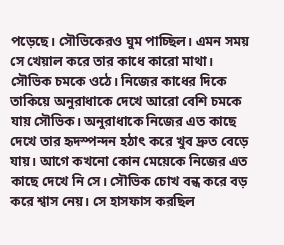পড়েছে। সৌভিকেরও ঘুম পাচ্ছিল। এমন সময় সে খেয়াল করে তার কাধে কারো মাথা। সৌভিক চমকে ওঠে। নিজের কাধের দিকে তাকিয়ে অনুরাধাকে দেখে আরো বেশি চমকে যায় সৌভিক। অনুরাধাকে নিজের এত কাছে দেখে তার হৃদস্পন্দন হঠাৎ করে খুব দ্রুত বেড়ে যায়। আগে কখনো কোন মেয়েকে নিজের এত কাছে দেখে নি সে। সৌভিক চোখ বন্ধ করে বড় করে শ্বাস নেয়। সে হাসফাস করছিল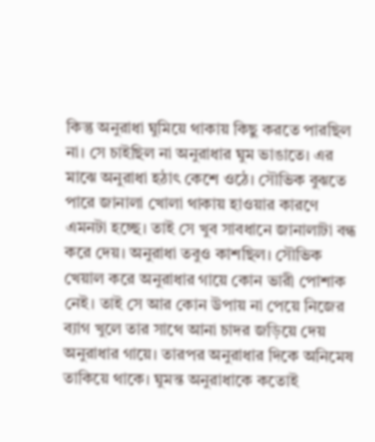কিন্তু অনুরাধা ঘুমিয়ে থাকায় কিছু করতে পারছিল না। সে চাইছিল না অনুরাধার ঘুম ভাঙাতে। এর মাঝে অনুরাধা হঠাৎ কেশে ওঠে। সৌভিক বুঝতে পারে জানালা খোলা থাকায় হাওয়ার কারণে এমনটা হচ্ছে। তাই সে খুব সাবধানে জানালাটা বন্ধ করে দেয়। অনুরাধা তবুও কাশছিল। সৌভিক খেয়াল করে অনুরাধার গায়ে কোন ভারী পোশাক নেই। তাই সে আর কোন উপায় না পেয়ে নিজের ব্যাগ খুলে তার সাথে আনা চাদর জড়িয়ে দেয় অনুরাধার গায়ে। তারপর অনুরাধার দিকে অনিমেষ তাকিয়ে থাকে। ঘুমন্ত অনুরাধাকে কতোই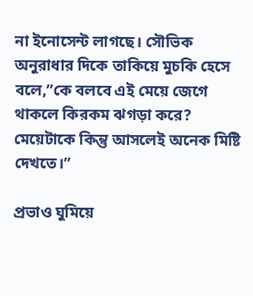না ইনোসেন্ট লাগছে। সৌভিক অনুরাধার দিকে তাকিয়ে মুচকি হেসে বলে,”কে বলবে এই মেয়ে জেগে থাকলে কিরকম ঝগড়া করে? মেয়েটাকে কিন্তু আসলেই অনেক মিষ্টি দেখতে।”

প্রভাও ঘুমিয়ে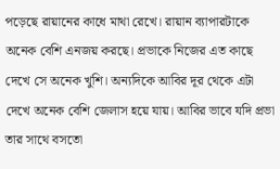পড়েছে রায়ানের কাধে মাথা রেখে। রায়ান ব্যাপারটাকে অনেক বেশি এনজয় করছে। প্রভাকে নিজের এত কাছে দেখে সে অনেক খুশি। অন্যদিকে আবির দূর থেকে এটা দেখে অনেক বেশি জেলাস হয়ে যায়। আবির ভাবে যদি প্রভা তার সাথে বসতো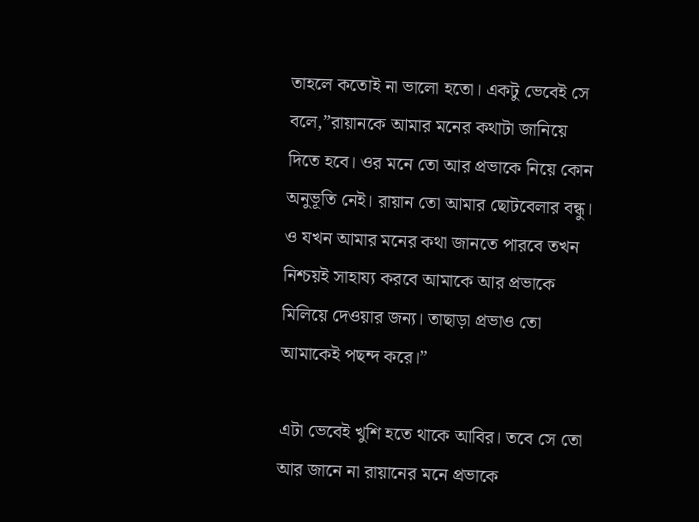তাহলে কতোই না ভালো হতো। একটু ভেবেই সে বলে,”রায়ানকে আমার মনের কথাটা জানিয়ে দিতে হবে। ওর মনে তো আর প্রভাকে নিয়ে কোন অনুভূতি নেই। রায়ান তো আমার ছোটবেলার বন্ধু। ও যখন আমার মনের কথা জানতে পারবে তখন নিশ্চয়ই সাহায্য করবে আমাকে আর প্রভাকে মিলিয়ে দেওয়ার জন্য। তাছাড়া প্রভাও তো আমাকেই পছন্দ করে।”

এটা ভেবেই খুশি হতে থাকে আবির। তবে সে তো আর জানে না রায়ানের মনে প্রভাকে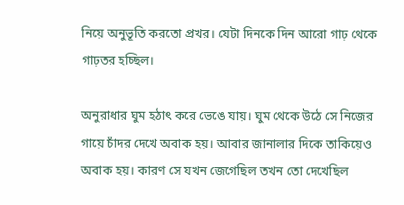নিয়ে অনুভূতি করতো প্রখর। যেটা দিনকে দিন আরো গাঢ় থেকে গাঢ়তর হচ্ছিল।

অনুরাধার ঘুম হঠাৎ করে ভেঙে যায়। ঘুম থেকে উঠে সে নিজের গায়ে চাঁদর দেখে অবাক হয়। আবার জানালার দিকে তাকিয়েও অবাক হয়। কারণ সে যখন জেগেছিল তখন তো দেখেছিল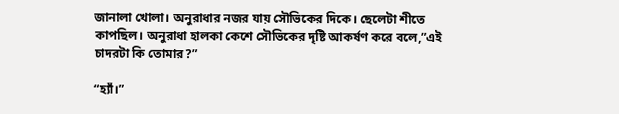জানালা খোলা। অনুরাধার নজর যায় সৌভিকের দিকে। ছেলেটা শীতে কাপছিল। অনুরাধা হালকা কেশে সৌভিকের দৃষ্টি আকর্ষণ করে বলে,”এই চাদরটা কি তোমার?”

“হ্যাঁ।”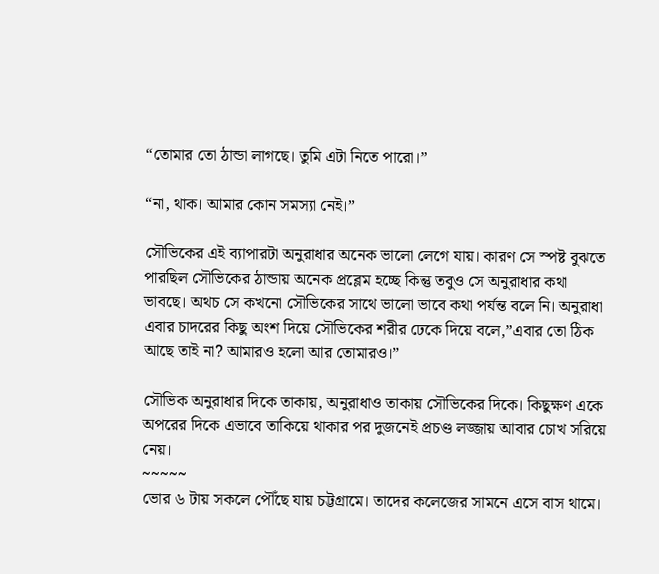“তোমার তো ঠান্ডা লাগছে। তুমি এটা নিতে পারো।”

“না, থাক। আমার কোন সমস্যা নেই।”

সৌভিকের এই ব্যাপারটা অনুরাধার অনেক ভালো লেগে যায়। কারণ সে স্পষ্ট বুঝতে পারছিল সৌভিকের ঠান্ডায় অনেক প্রব্লেম হচ্ছে কিন্তু তবুও সে অনুরাধার কথা ভাবছে। অথচ সে কখনো সৌভিকের সাথে ভালো ভাবে কথা পর্যন্ত বলে নি। অনুরাধা এবার চাদরের কিছু অংশ দিয়ে সৌভিকের শরীর ঢেকে দিয়ে বলে,”এবার তো ঠিক আছে তাই না? আমারও হলো আর তোমারও।”

সৌভিক অনুরাধার দিকে তাকায়, অনুরাধাও তাকায় সৌভিকের দিকে। কিছুক্ষণ একে অপরের দিকে এভাবে তাকিয়ে থাকার পর দুজনেই প্রচণ্ড লজ্জায় আবার চোখ সরিয়ে নেয়।
~~~~~
ভোর ৬ টায় সকলে পৌঁছে যায় চট্টগ্রামে। তাদের কলেজের সামনে এসে বাস থামে।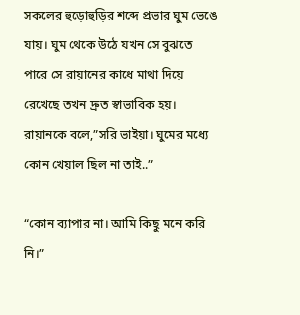সকলের হুড়োহুড়ির শব্দে প্রভার ঘুম ভেঙে যায়। ঘুম থেকে উঠে যখন সে বুঝতে পারে সে রায়ানের কাধে মাথা দিয়ে রেখেছে তখন দ্রুত স্বাভাবিক হয়। রায়ানকে বলে,”সরি ভাইয়া। ঘুমের মধ্যে কোন খেয়াল ছিল না তাই..”

“কোন ব্যাপার না। আমি কিছু মনে করি নি।”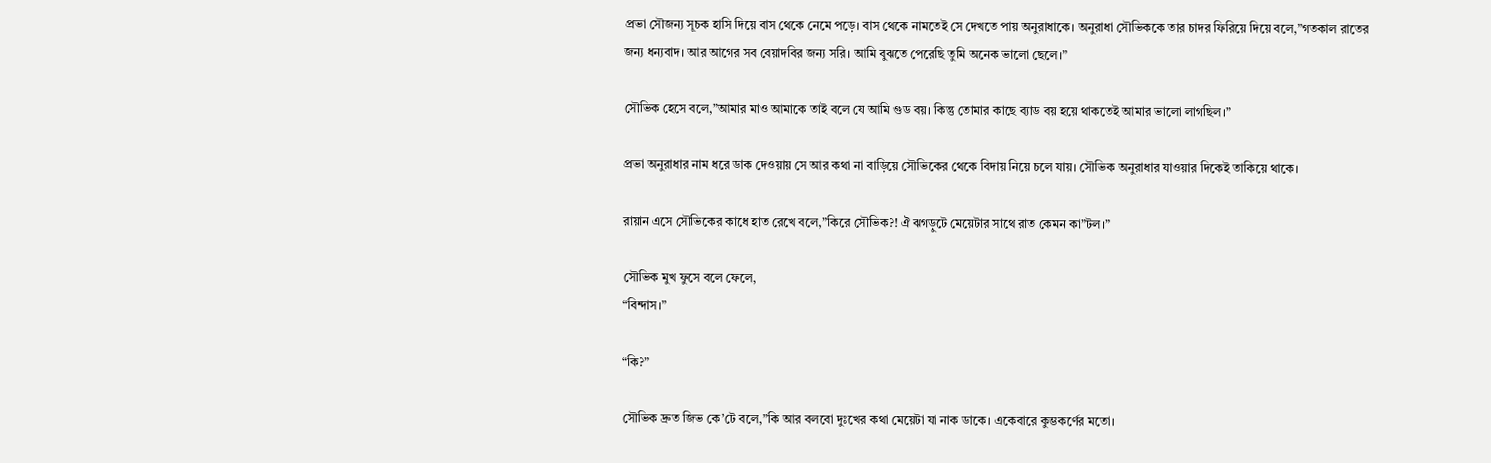প্রভা সৌজন্য সূচক হাসি দিয়ে বাস থেকে নেমে পড়ে। বাস থেকে নামতেই সে দেখতে পায় অনুরাধাকে। অনুরাধা সৌভিককে তার চাদর ফিরিয়ে দিয়ে বলে,”গতকাল রাতের জন্য ধন্যবাদ। আর আগের সব বেয়াদবির জন্য সরি। আমি বুঝতে পেরেছি তুমি অনেক ভালো ছেলে।”

সৌভিক হেসে বলে,”আমার মাও আমাকে তাই বলে যে আমি গুড বয়। কিন্তু তোমার কাছে ব্যাড বয় হয়ে থাকতেই আমার ভালো লাগছিল।”

প্রভা অনুরাধার নাম ধরে ডাক দেওয়ায় সে আর কথা না বাড়িয়ে সৌভিকের থেকে বিদায় নিয়ে চলে যায়। সৌভিক অনুরাধার যাওয়ার দিকেই তাকিয়ে থাকে।

রায়ান এসে সৌভিকের কাধে হাত রেখে বলে,”কিরে সৌভিক?! ঐ ঝগড়ুটে মেয়েটার সাথে রাত কেমন কা”টল।”

সৌভিক মুখ ফুসে বলে ফেলে,
“বিন্দাস।”

“কি?”

সৌভিক দ্রুত জিভ কে’টে বলে,”কি আর বলবো দুঃখের কথা মেয়েটা যা নাক ডাকে। একেবারে কুম্ভকর্ণের মতো।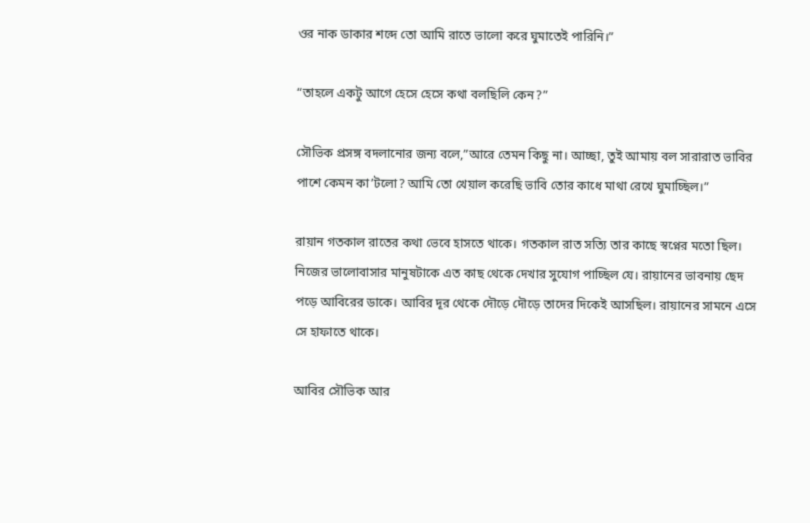ওর নাক ডাকার শব্দে তো আমি রাতে ভালো করে ঘুমাতেই পারিনি।”

“তাহলে একটু আগে হেসে হেসে কথা বলছিলি কেন?”

সৌভিক প্রসঙ্গ বদলানোর জন্য বলে,”আরে তেমন কিছু না। আচ্ছা, তুই আমায় বল সারারাত ভাবির পাশে কেমন কা’টলো? আমি তো খেয়াল করেছি ভাবি তোর কাধে মাথা রেখে ঘুমাচ্ছিল।”

রায়ান গতকাল রাতের কথা ভেবে হাসতে থাকে। গতকাল রাত সত্যি তার কাছে স্বপ্নের মতো ছিল। নিজের ভালোবাসার মানুষটাকে এত কাছ থেকে দেখার সুযোগ পাচ্ছিল যে। রায়ানের ভাবনায় ছেদ পড়ে আবিরের ডাকে। আবির দূর থেকে দৌড়ে দৌড়ে তাদের দিকেই আসছিল। রায়ানের সামনে এসে সে হাফাতে থাকে।

আবির সৌভিক আর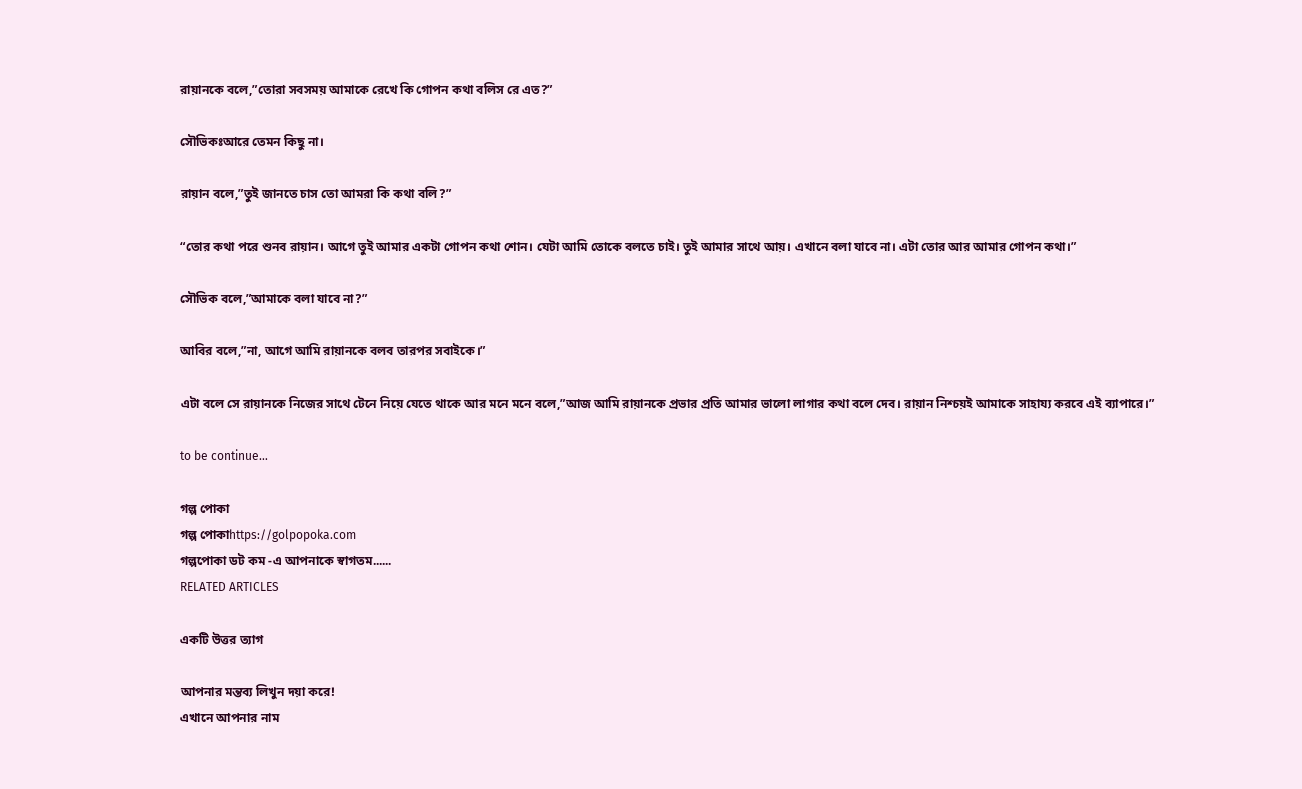রায়ানকে বলে,”তোরা সবসময় আমাকে রেখে কি গোপন কথা বলিস রে এত?”

সৌভিকঃআরে তেমন কিছু না।

রায়ান বলে,”তুই জানতে চাস তো আমরা কি কথা বলি?”

“তোর কথা পরে শুনব রায়ান। আগে তুই আমার একটা গোপন কথা শোন। যেটা আমি তোকে বলতে চাই। তুই আমার সাথে আয়। এখানে বলা যাবে না। এটা তোর আর আমার গোপন কথা।”

সৌভিক বলে,”আমাকে বলা যাবে না?”

আবির বলে,”না, আগে আমি রায়ানকে বলব তারপর সবাইকে।”

এটা বলে সে রায়ানকে নিজের সাথে টেনে নিয়ে যেতে থাকে আর মনে মনে বলে,”আজ আমি রায়ানকে প্রভার প্রতি আমার ভালো লাগার কথা বলে দেব। রায়ান নিশ্চয়ই আমাকে সাহায্য করবে এই ব্যাপারে।”

to be continue…

গল্প পোকা
গল্প পোকাhttps://golpopoka.com
গল্পপোকা ডট কম -এ আপনাকে স্বাগতম......
RELATED ARTICLES

একটি উত্তর ত্যাগ

আপনার মন্তব্য লিখুন দয়া করে!
এখানে আপনার নাম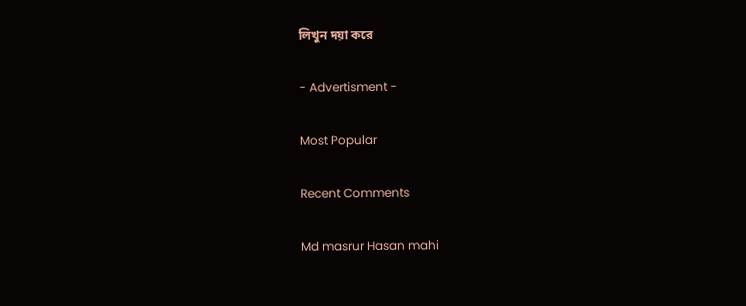লিখুন দয়া করে

- Advertisment -

Most Popular

Recent Comments

Md masrur Hasan mahi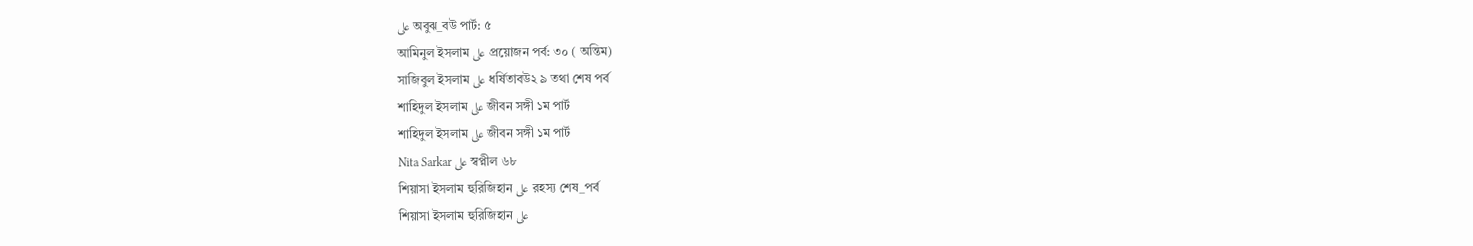على অবুঝ_বউ পার্ট: ৫
আমিনুল ইসলাম على প্রয়োজন পর্ব: ৩০ ( অন্তিম)
সাজিবুল ইসলাম على ধর্ষিতাবউ২ ৯ তথা শেষ পর্ব
শাহিদুল ইসলাম على জীবন সঙ্গী ১ম পার্ট
শাহিদুল ইসলাম على জীবন সঙ্গী ১ম পার্ট
Nita Sarkar على স্বপ্নীল ৬৮
শিয়াসা ইসলাম হুরিজিহান على রহস্য শেষ_পর্ব
শিয়াসা ইসলাম হুরিজিহান على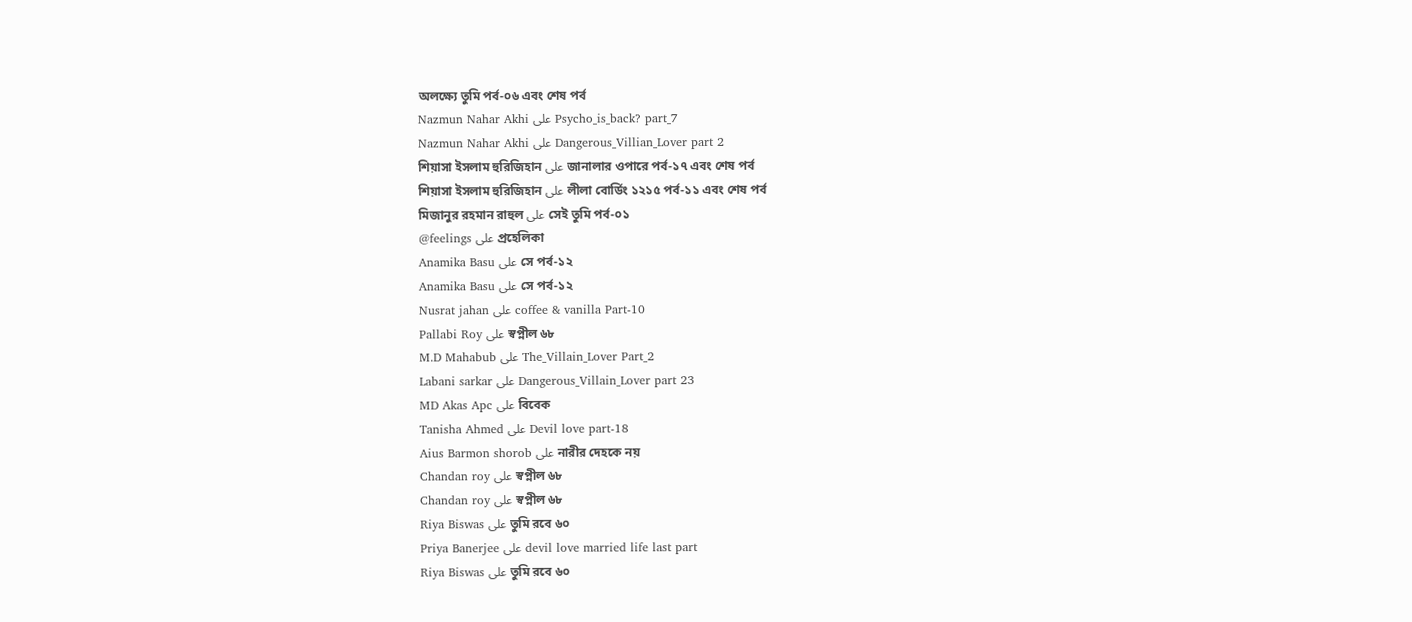অলক্ষ্যে তুমি পর্ব-০৬ এবং শেষ পর্ব
Nazmun Nahar Akhi على Psycho_is_back? part_7
Nazmun Nahar Akhi على Dangerous_Villian_Lover part 2
শিয়াসা ইসলাম হুরিজিহান على জানালার ওপারে পর্ব-১৭ এবং শেষ পর্ব
শিয়াসা ইসলাম হুরিজিহান على লীলা বোর্ডিং ১২১৫ পর্ব-১১ এবং শেষ পর্ব
মিজানুর রহমান রাহুল على সেই তুমি পর্ব-০১
@feelings على প্রহেলিকা
Anamika Basu على সে পর্ব-১২
Anamika Basu على সে পর্ব-১২
Nusrat jahan على coffee & vanilla Part-10
Pallabi Roy على স্বপ্নীল ৬৮
M.D Mahabub على The_Villain_Lover Part_2
Labani sarkar على Dangerous_Villain_Lover part 23
MD Akas Apc على বিবেক
Tanisha Ahmed على Devil love part-18
Aius Barmon shorob على নারীর দেহকে নয়
Chandan roy على স্বপ্নীল ৬৮
Chandan roy على স্বপ্নীল ৬৮
Riya Biswas على তুমি রবে ৬০
Priya Banerjee على devil love married life last part
Riya Biswas على তুমি রবে ৬০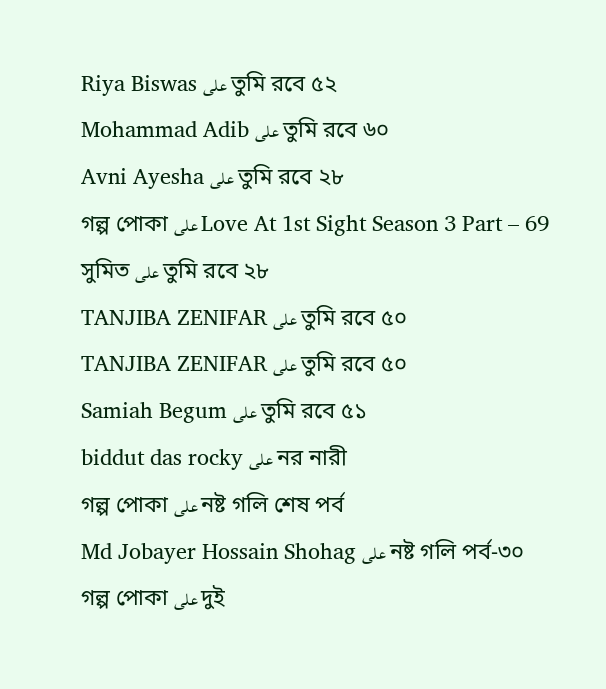Riya Biswas على তুমি রবে ৫২
Mohammad Adib على তুমি রবে ৬০
Avni Ayesha على তুমি রবে ২৮
গল্প পোকা على Love At 1st Sight Season 3 Part – 69
সুমিত على তুমি রবে ২৮
TANJIBA ZENIFAR على তুমি রবে ৫০
TANJIBA ZENIFAR على তুমি রবে ৫০
Samiah Begum على তুমি রবে ৫১
biddut das rocky على নর নারী
গল্প পোকা على নষ্ট গলি শেষ পর্ব
Md Jobayer Hossain Shohag على নষ্ট গলি পর্ব-৩০
গল্প পোকা على দুই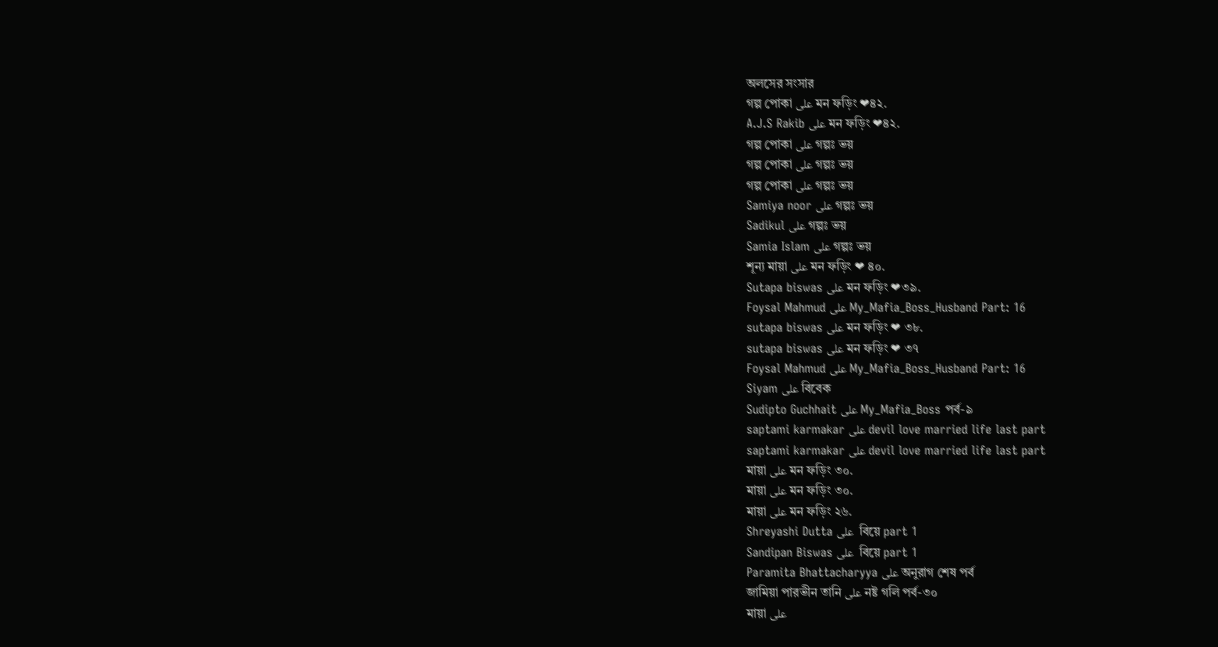অলসের সংসার
গল্প পোকা على মন ফড়িং ❤৪২.
A.J.S Rakib على মন ফড়িং ❤৪২.
গল্প পোকা على গল্পঃ ভয়
গল্প পোকা على গল্পঃ ভয়
গল্প পোকা على গল্পঃ ভয়
Samiya noor على গল্পঃ ভয়
Sadikul على গল্পঃ ভয়
Samia Islam على গল্পঃ ভয়
শূন্য মায়া على মন ফড়িং ❤ ৪০.
Sutapa biswas على মন ফড়িং ❤৩৯.
Foysal Mahmud على My_Mafia_Boss_Husband Part: 16
sutapa biswas على মন ফড়িং ❤ ৩৮.
sutapa biswas على মন ফড়িং ❤ ৩৭
Foysal Mahmud على My_Mafia_Boss_Husband Part: 16
Siyam على বিবেক
Sudipto Guchhait على My_Mafia_Boss পর্ব-৯
saptami karmakar على devil love married life last part
saptami karmakar على devil love married life last part
মায়া على মন ফড়িং ৩০.
মায়া على মন ফড়িং ৩০.
মায়া على মন ফড়িং ২৬.
Shreyashi Dutta على  বিয়ে part 1
Sandipan Biswas على  বিয়ে part 1
Paramita Bhattacharyya على অনুরাগ শেষ পর্ব
জামিয়া পারভীন তানি على নষ্ট গলি পর্ব-৩০
মায়া على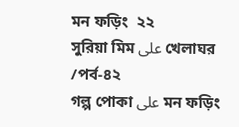মন ফড়িং  ২২
সুরিয়া মিম على খেলাঘর /পর্ব-৪২
গল্প পোকা على মন ফড়িং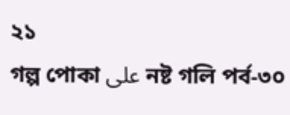২১
গল্প পোকা على নষ্ট গলি পর্ব-৩০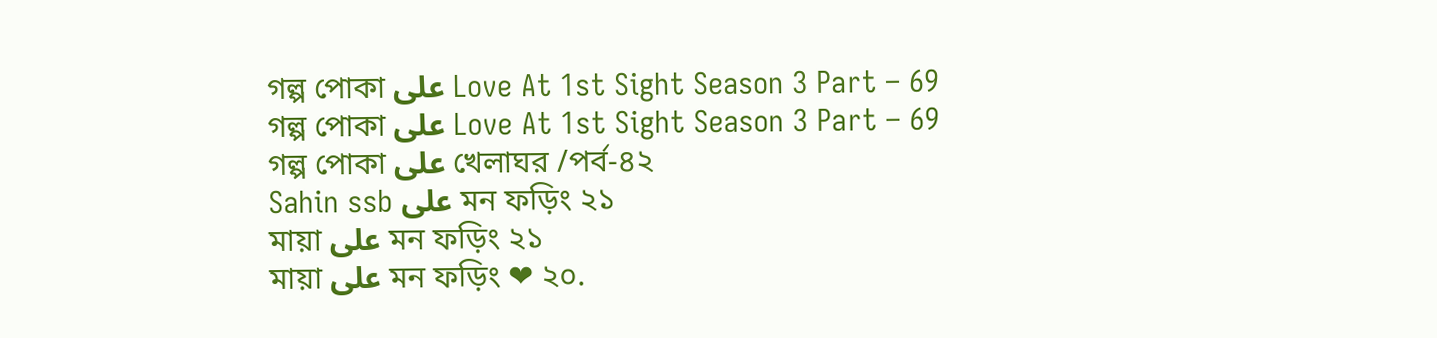গল্প পোকা على Love At 1st Sight Season 3 Part – 69
গল্প পোকা على Love At 1st Sight Season 3 Part – 69
গল্প পোকা على খেলাঘর /পর্ব-৪২
Sahin ssb على মন ফড়িং ২১
মায়া على মন ফড়িং ২১
মায়া على মন ফড়িং ❤ ২০.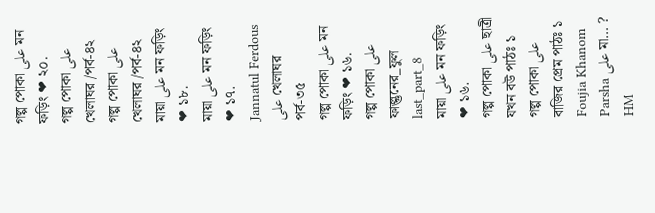গল্প পোকা على মন ফড়িং ❤ ২০.
গল্প পোকা على খেলাঘর /পর্ব-৪২
গল্প পোকা على খেলাঘর /পর্ব-৪২
মায়া على মন ফড়িং ❤ ১৮.
মায়া على মন ফড়িং ❤ ১৭.
Jannatul Ferdous على খেলাঘর পর্ব-৩৫
গল্প পোকা على মন ফড়িং ❤ ১৬.
গল্প পোকা على ফাল্গুনের_ফুল last_part_8
মায়া على মন ফড়িং ❤ ১৬.
গল্প পোকা على ছাত্রী যখন বউ পাঠঃ ১
গল্প পোকা على বাজির প্রেম পাঠঃ ১
Foujia Khanom Parsha على মা… ?
HM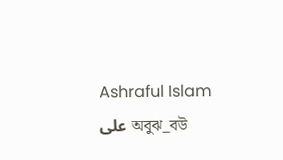Ashraful Islam على অবুঝ_বউ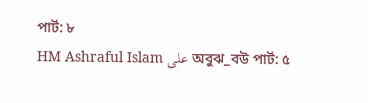পার্ট: ৮
HM Ashraful Islam على অবুঝ_বউ পার্ট: ৫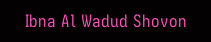Ibna Al Wadud Shovon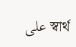على স্বার্থ